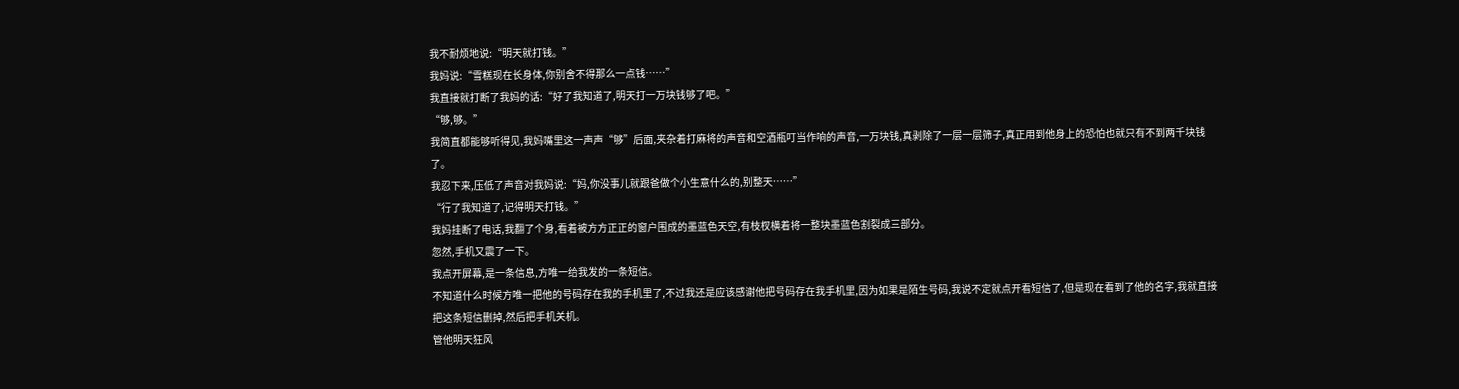我不耐烦地说:“明天就打钱。”
我妈说:“雪糕现在长身体,你别舍不得那么一点钱……”
我直接就打断了我妈的话:“好了我知道了,明天打一万块钱够了吧。”
“够,够。”
我简直都能够听得见,我妈嘴里这一声声“够”后面,夹杂着打麻将的声音和空酒瓶叮当作响的声音,一万块钱,真剥除了一层一层筛子,真正用到他身上的恐怕也就只有不到两千块钱了。
我忍下来,压低了声音对我妈说:“妈,你没事儿就跟爸做个小生意什么的,别整天……”
“行了我知道了,记得明天打钱。”
我妈挂断了电话,我翻了个身,看着被方方正正的窗户围成的墨蓝色天空,有枝杈横着将一整块墨蓝色割裂成三部分。
忽然,手机又震了一下。
我点开屏幕,是一条信息,方唯一给我发的一条短信。
不知道什么时候方唯一把他的号码存在我的手机里了,不过我还是应该感谢他把号码存在我手机里,因为如果是陌生号码,我说不定就点开看短信了,但是现在看到了他的名字,我就直接把这条短信删掉,然后把手机关机。
管他明天狂风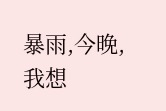暴雨,今晚,我想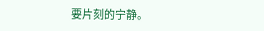要片刻的宁静。